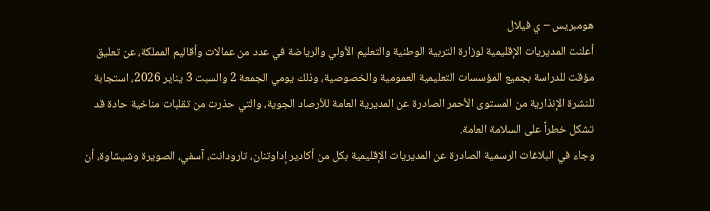هومبريس – ي فيلال
أعلنت المديريات الإقليمية لوزارة التربية الوطنية والتعليم الأولي والرياضة في عدد من عمالات وأقاليم المملكة، عن تعليق مؤقت للدراسة بجميع المؤسسات التعليمية العمومية والخصوصية، وذلك يومي الجمعة 2 والسبت 3 يناير 2026، استجابة للنشرة الإنذارية من المستوى الأحمر الصادرة عن المديرية العامة للأرصاد الجوية، والتي حذرت من تقلبات مناخية حادة قد تشكل خطراً على السلامة العامة.
وجاء في البلاغات الرسمية الصادرة عن المديريات الإقليمية بكل من أكادير إداوتنان، تارودانت، آسفي، الصويرة وشيشاوة، أن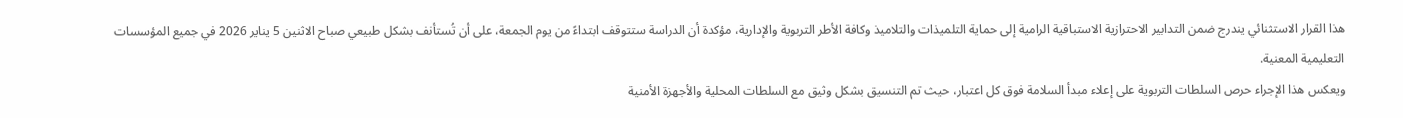هذا القرار الاستثنائي يندرج ضمن التدابير الاحترازية الاستباقية الرامية إلى حماية التلميذات والتلاميذ وكافة الأطر التربوية والإدارية، مؤكدة أن الدراسة ستتوقف ابتداءً من يوم الجمعة، على أن تُستأنف بشكل طبيعي صباح الاثنين 5 يناير 2026 في جميع المؤسسات التعليمية المعنية.
ويعكس هذا الإجراء حرص السلطات التربوية على إعلاء مبدأ السلامة فوق كل اعتبار، حيث تم التنسيق بشكل وثيق مع السلطات المحلية والأجهزة الأمنية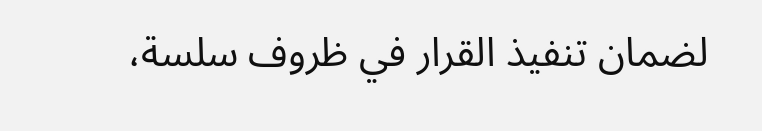لضمان تنفيذ القرار في ظروف سلسة،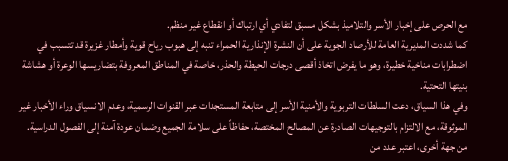مع الحرص على إخبار الأسر والتلاميذ بشكل مسبق لتفادي أي ارتباك أو انقطاع غير منظم.
كما شددت المديرية العامة للأرصاد الجوية على أن النشرة الإنذارية الحمراء تنبه إلى هبوب رياح قوية وأمطار غزيرة قد تتسبب في اضطرابات مناخية خطيرة، وهو ما يفرض اتخاذ أقصى درجات الحيطة والحذر، خاصة في المناطق المعروفة بتضاريسها الوعرة أو هشاشة بنيتها التحتية.
وفي هذا السياق، دعت السلطات التربوية والأمنية الأسر إلى متابعة المستجدات عبر القنوات الرسمية، وعدم الانسياق وراء الأخبار غير الموثوقة، مع الالتزام بالتوجيهات الصادرة عن المصالح المختصة، حفاظاً على سلامة الجميع وضمان عودة آمنة إلى الفصول الدراسية.
من جهة أخرى، اعتبر عدد من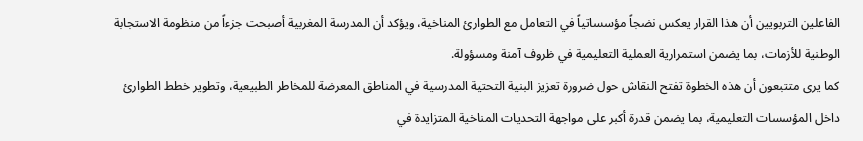الفاعلين التربويين أن هذا القرار يعكس نضجاً مؤسساتياً في التعامل مع الطوارئ المناخية، ويؤكد أن المدرسة المغربية أصبحت جزءاً من منظومة الاستجابة الوطنية للأزمات، بما يضمن استمرارية العملية التعليمية في ظروف آمنة ومسؤولة.
كما يرى متتبعون أن هذه الخطوة تفتح النقاش حول ضرورة تعزيز البنية التحتية المدرسية في المناطق المعرضة للمخاطر الطبيعية، وتطوير خطط الطوارئ داخل المؤسسات التعليمية، بما يضمن قدرة أكبر على مواجهة التحديات المناخية المتزايدة في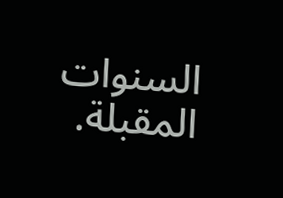السنوات المقبلة.